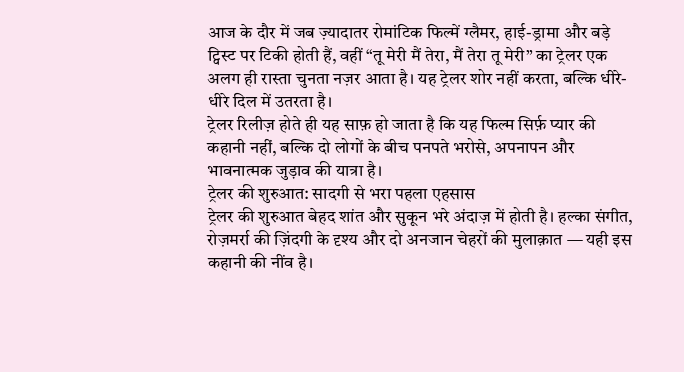आज के दौर में जब ज़्यादातर रोमांटिक फिल्में ग्लैमर, हाई-ड्रामा और बड़े ट्विस्ट पर टिकी होती हैं, वहीं “तू मेरी मैं तेरा, मैं तेरा तू मेरी” का ट्रेलर एक अलग ही रास्ता चुनता नज़र आता है। यह ट्रेलर शोर नहीं करता, बल्कि धीरे-धीरे दिल में उतरता है।
ट्रेलर रिलीज़ होते ही यह साफ़ हो जाता है कि यह फिल्म सिर्फ़ प्यार की कहानी नहीं, बल्कि दो लोगों के बीच पनपते भरोसे, अपनापन और भावनात्मक जुड़ाव की यात्रा है।
ट्रेलर की शुरुआत: सादगी से भरा पहला एहसास
ट्रेलर की शुरुआत बेहद शांत और सुकून भरे अंदाज़ में होती है। हल्का संगीत, रोज़मर्रा की ज़िंदगी के दृश्य और दो अनजान चेहरों की मुलाक़ात — यही इस कहानी की नींव है।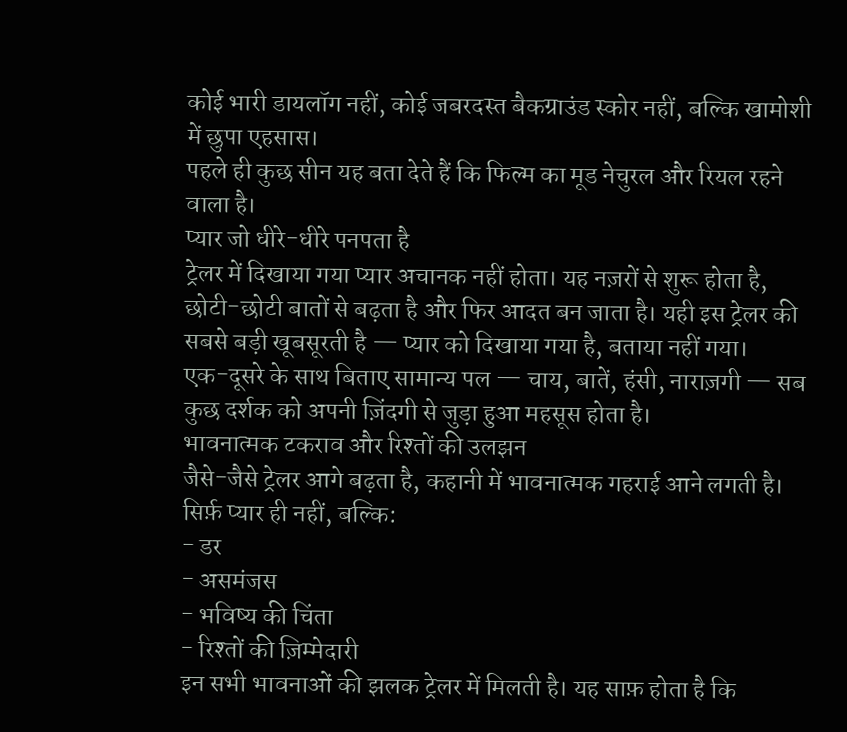कोई भारी डायलॉग नहीं, कोई जबरदस्त बैकग्राउंड स्कोर नहीं, बल्कि खामोशी में छुपा एहसास।
पहले ही कुछ सीन यह बता देते हैं कि फिल्म का मूड नेचुरल और रियल रहने वाला है।
प्यार जो धीरे-धीरे पनपता है
ट्रेलर में दिखाया गया प्यार अचानक नहीं होता। यह नज़रों से शुरू होता है, छोटी-छोटी बातों से बढ़ता है और फिर आदत बन जाता है। यही इस ट्रेलर की सबसे बड़ी खूबसूरती है — प्यार को दिखाया गया है, बताया नहीं गया।
एक-दूसरे के साथ बिताए सामान्य पल — चाय, बातें, हंसी, नाराज़गी — सब कुछ दर्शक को अपनी ज़िंदगी से जुड़ा हुआ महसूस होता है।
भावनात्मक टकराव और रिश्तों की उलझन
जैसे-जैसे ट्रेलर आगे बढ़ता है, कहानी में भावनात्मक गहराई आने लगती है। सिर्फ़ प्यार ही नहीं, बल्कि:
- डर
- असमंजस
- भविष्य की चिंता
- रिश्तों की ज़िम्मेदारी
इन सभी भावनाओं की झलक ट्रेलर में मिलती है। यह साफ़ होता है कि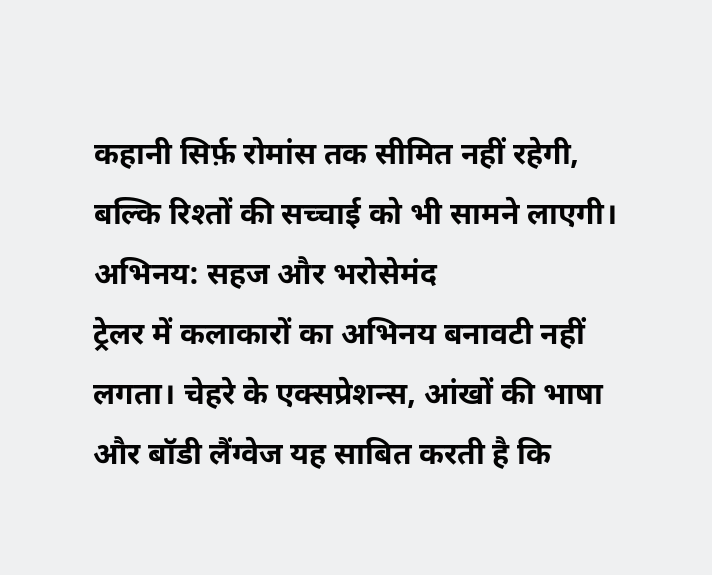कहानी सिर्फ़ रोमांस तक सीमित नहीं रहेगी, बल्कि रिश्तों की सच्चाई को भी सामने लाएगी।
अभिनय: सहज और भरोसेमंद
ट्रेलर में कलाकारों का अभिनय बनावटी नहीं लगता। चेहरे के एक्सप्रेशन्स, आंखों की भाषा और बॉडी लैंग्वेज यह साबित करती है कि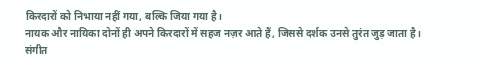किरदारों को निभाया नहीं गया, बल्कि जिया गया है।
नायक और नायिका दोनों ही अपने किरदारों में सहज नज़र आते हैं, जिससे दर्शक उनसे तुरंत जुड़ जाता है।
संगीत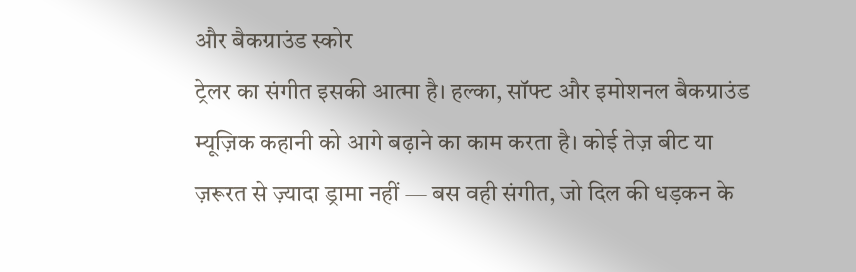और बैकग्राउंड स्कोर
ट्रेलर का संगीत इसकी आत्मा है। हल्का, सॉफ्ट और इमोशनल बैकग्राउंड म्यूज़िक कहानी को आगे बढ़ाने का काम करता है। कोई तेज़ बीट या ज़रूरत से ज़्यादा ड्रामा नहीं — बस वही संगीत, जो दिल की धड़कन के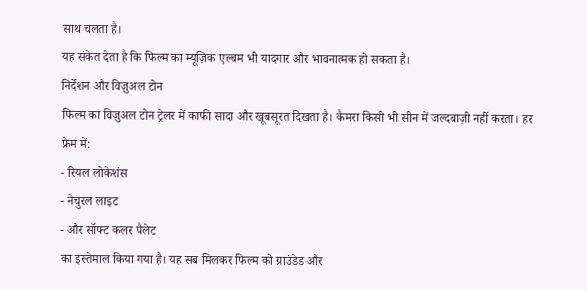साथ चलता है।
यह संकेत देता है कि फिल्म का म्यूज़िक एल्बम भी यादगार और भावनात्मक हो सकता है।
निर्देशन और विज़ुअल टोन
फिल्म का विज़ुअल टोन ट्रेलर में काफी सादा और खूबसूरत दिखता है। कैमरा किसी भी सीन में जल्दबाज़ी नहीं करता। हर फ्रेम में:
- रियल लोकेशंस
- नेचुरल लाइट
- और सॉफ्ट कलर पैलेट
का इस्तेमाल किया गया है। यह सब मिलकर फिल्म को ग्राउंडेड और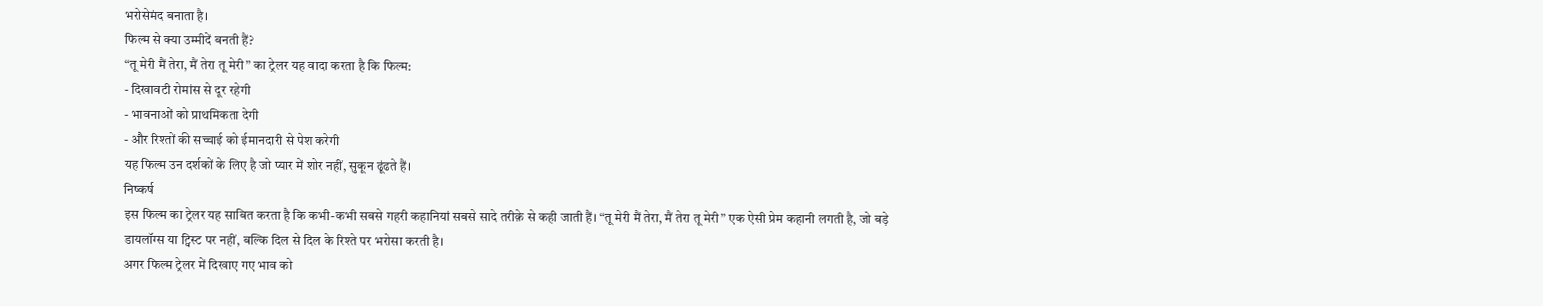भरोसेमंद बनाता है।
फिल्म से क्या उम्मीदें बनती हैं?
“तू मेरी मैं तेरा, मैं तेरा तू मेरी” का ट्रेलर यह वादा करता है कि फिल्म:
- दिखावटी रोमांस से दूर रहेगी
- भावनाओं को प्राथमिकता देगी
- और रिश्तों की सच्चाई को ईमानदारी से पेश करेगी
यह फिल्म उन दर्शकों के लिए है जो प्यार में शोर नहीं, सुकून ढूंढते हैं।
निष्कर्ष
इस फिल्म का ट्रेलर यह साबित करता है कि कभी-कभी सबसे गहरी कहानियां सबसे सादे तरीक़े से कही जाती हैं। “तू मेरी मैं तेरा, मैं तेरा तू मेरी” एक ऐसी प्रेम कहानी लगती है, जो बड़े डायलॉग्स या ट्विस्ट पर नहीं, बल्कि दिल से दिल के रिश्ते पर भरोसा करती है।
अगर फिल्म ट्रेलर में दिखाए गए भाव को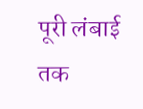पूरी लंबाई तक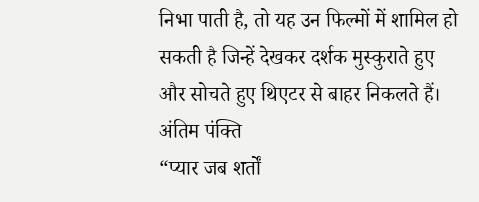निभा पाती है, तो यह उन फिल्मों में शामिल हो सकती है जिन्हें देखकर दर्शक मुस्कुराते हुए और सोचते हुए थिएटर से बाहर निकलते हैं।
अंतिम पंक्ति
“प्यार जब शर्तों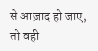से आज़ाद हो जाए,
तो वही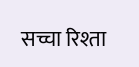सच्चा रिश्ता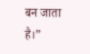बन जाता है।”